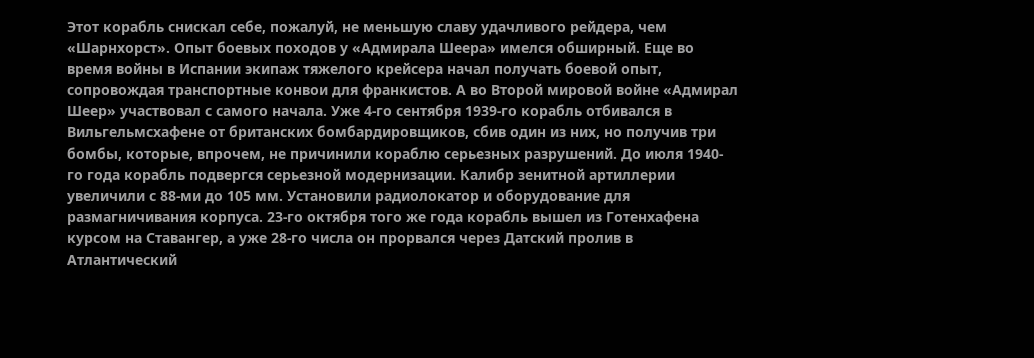Этот корабль снискал себе, пожалуй, не меньшую славу удачливого рейдера, чем «Шарнхорст». Опыт боевых походов у «Адмирала Шеера» имелся обширный. Еще во время войны в Испании экипаж тяжелого крейсера начал получать боевой опыт, сопровождая транспортные конвои для франкистов. А во Второй мировой войне «Адмирал Шеер» участвовал с самого начала. Уже 4-го сентября 1939-го корабль отбивался в Вильгельмсхафене от британских бомбардировщиков, сбив один из них, но получив три бомбы, которые, впрочем, не причинили кораблю серьезных разрушений. До июля 1940-го года корабль подвергся серьезной модернизации. Калибр зенитной артиллерии увеличили с 88-ми до 105 мм. Установили радиолокатор и оборудование для размагничивания корпуса. 23-го октября того же года корабль вышел из Готенхафена курсом на Ставангер, а уже 28-го числа он прорвался через Датский пролив в Атлантический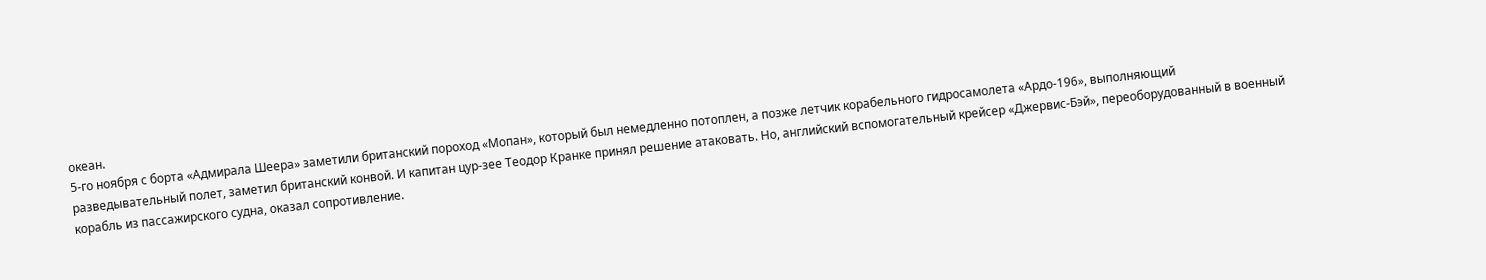океан.
5-го ноября с борта «Адмирала Шеера» заметили британский пороход «Мопан», который был немедленно потоплен, а позже летчик корабельного гидросамолета «Ардо-196», выполняющий разведывательный полет, заметил британский конвой. И капитан цур-зее Теодор Кранке принял решение атаковать. Но, английский вспомогательный крейсер «Джервис-Бэй», переоборудованный в военный корабль из пассажирского судна, оказал сопротивление.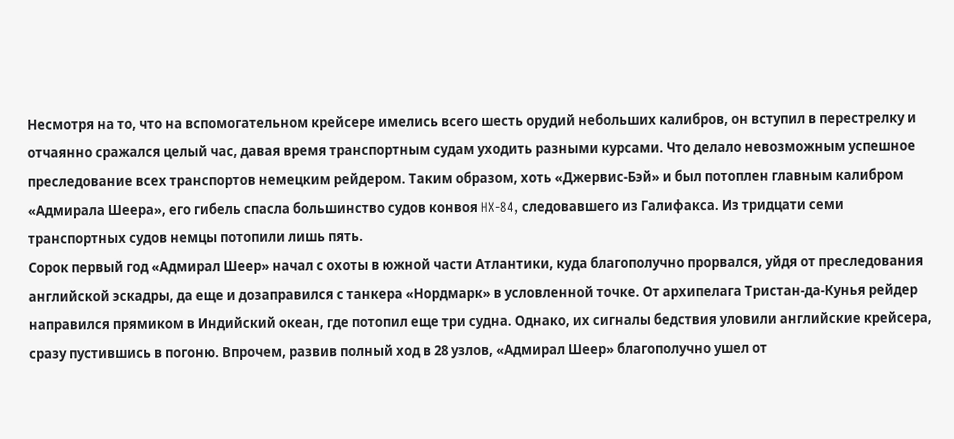Несмотря на то, что на вспомогательном крейсере имелись всего шесть орудий небольших калибров, он вступил в перестрелку и отчаянно сражался целый час, давая время транспортным судам уходить разными курсами. Что делало невозможным успешное преследование всех транспортов немецким рейдером. Таким образом, хоть «Джервис-Бэй» и был потоплен главным калибром «Адмирала Шеера», его гибель спасла большинство судов конвоя HX-84, следовавшего из Галифакса. Из тридцати семи транспортных судов немцы потопили лишь пять.
Сорок первый год «Адмирал Шеер» начал с охоты в южной части Атлантики, куда благополучно прорвался, уйдя от преследования английской эскадры, да еще и дозаправился с танкера «Нордмарк» в условленной точке. От архипелага Тристан-да-Кунья рейдер направился прямиком в Индийский океан, где потопил еще три судна. Однако, их сигналы бедствия уловили английские крейсера, сразу пустившись в погоню. Впрочем, развив полный ход в 28 узлов, «Адмирал Шеер» благополучно ушел от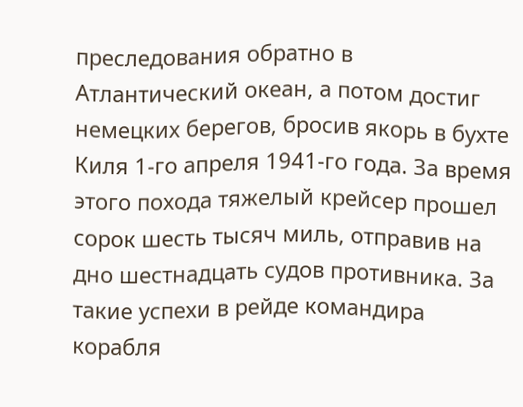преследования обратно в Атлантический океан, а потом достиг немецких берегов, бросив якорь в бухте Киля 1-го апреля 1941-го года. За время этого похода тяжелый крейсер прошел сорок шесть тысяч миль, отправив на дно шестнадцать судов противника. За такие успехи в рейде командира корабля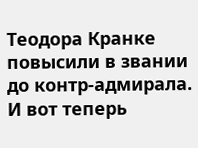Теодора Кранке повысили в звании до контр-адмирала. И вот теперь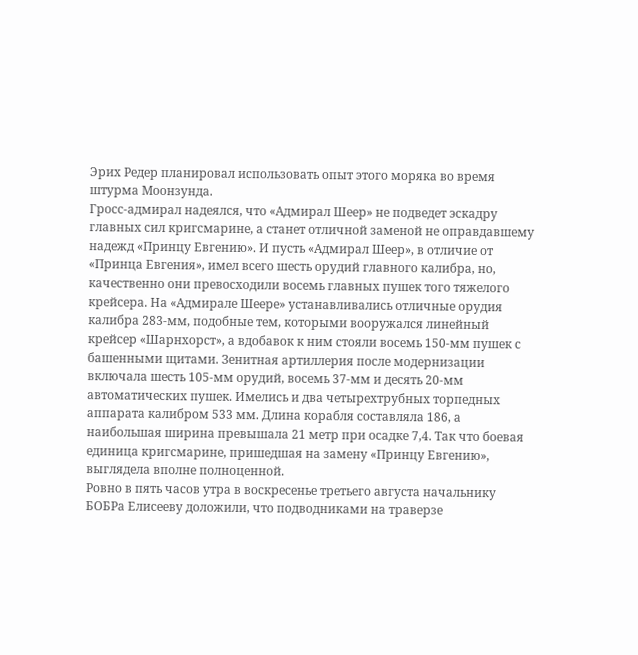Эрих Редер планировал использовать опыт этого моряка во время штурма Моонзунда.
Гросс-адмирал надеялся, что «Адмирал Шеер» не подведет эскадру главных сил кригсмарине, а станет отличной заменой не оправдавшему надежд «Принцу Евгению». И пусть «Адмирал Шеер», в отличие от «Принца Евгения», имел всего шесть орудий главного калибра, но, качественно они превосходили восемь главных пушек того тяжелого крейсера. На «Адмирале Шеере» устанавливались отличные орудия калибра 283-мм, подобные тем, которыми вооружался линейный крейсер «Шарнхорст», а вдобавок к ним стояли восемь 150-мм пушек с башенными щитами. Зенитная артиллерия после модернизации включала шесть 105-мм орудий, восемь 37-мм и десять 20-мм автоматических пушек. Имелись и два четырехтрубных торпедных аппарата калибром 533 мм. Длина корабля составляла 186, а наибольшая ширина превышала 21 метр при осадке 7,4. Так что боевая единица кригсмарине, пришедшая на замену «Принцу Евгению», выглядела вполне полноценной.
Ровно в пять часов утра в воскресенье третьего августа начальнику БОБРа Елисееву доложили, что подводниками на траверзе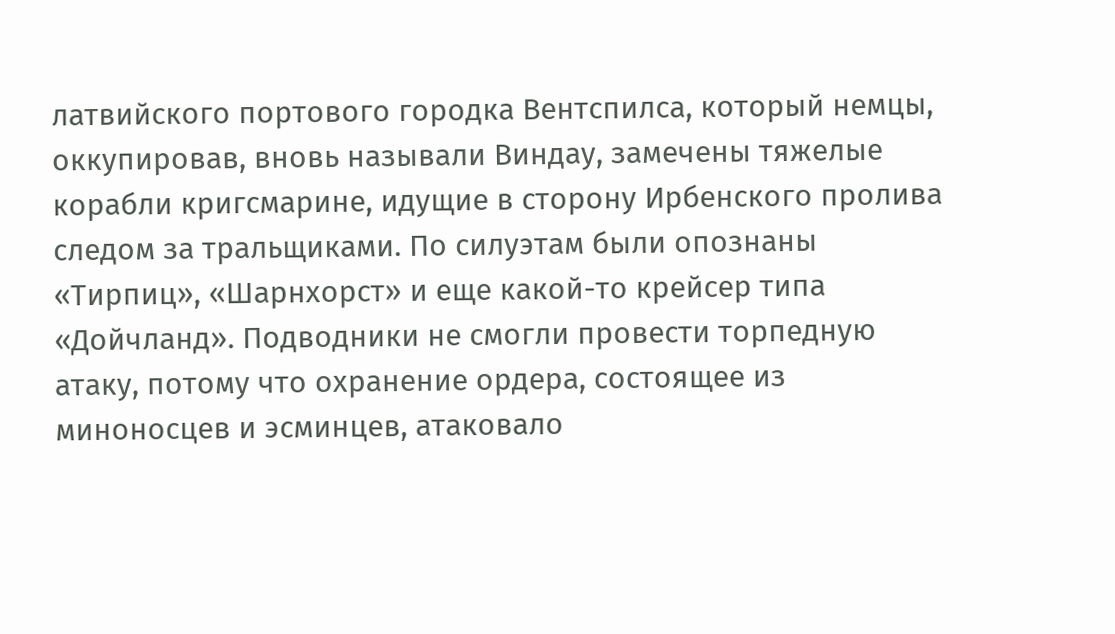латвийского портового городка Вентспилса, который немцы, оккупировав, вновь называли Виндау, замечены тяжелые корабли кригсмарине, идущие в сторону Ирбенского пролива следом за тральщиками. По силуэтам были опознаны «Тирпиц», «Шарнхорст» и еще какой-то крейсер типа «Дойчланд». Подводники не смогли провести торпедную атаку, потому что охранение ордера, состоящее из миноносцев и эсминцев, атаковало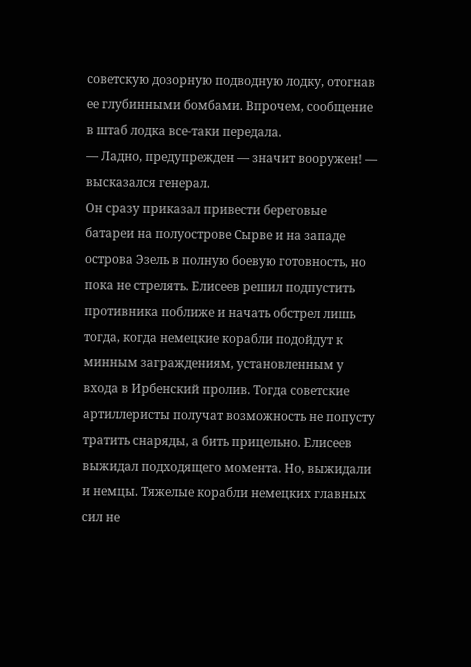советскую дозорную подводную лодку, отогнав ее глубинными бомбами. Впрочем, сообщение в штаб лодка все-таки передала.
— Ладно, предупрежден — значит вооружен! — высказался генерал.
Он сразу приказал привести береговые батареи на полуострове Сырве и на западе острова Эзель в полную боевую готовность, но пока не стрелять. Елисеев решил подпустить противника поближе и начать обстрел лишь тогда, когда немецкие корабли подойдут к минным заграждениям, установленным у входа в Ирбенский пролив. Тогда советские артиллеристы получат возможность не попусту тратить снаряды, а бить прицельно. Елисеев выжидал подходящего момента. Но, выжидали и немцы. Тяжелые корабли немецких главных сил не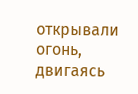открывали огонь, двигаясь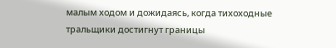малым ходом и дожидаясь, когда тихоходные тральщики достигнут границы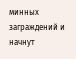минных заграждений и начнут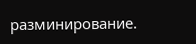разминирование.